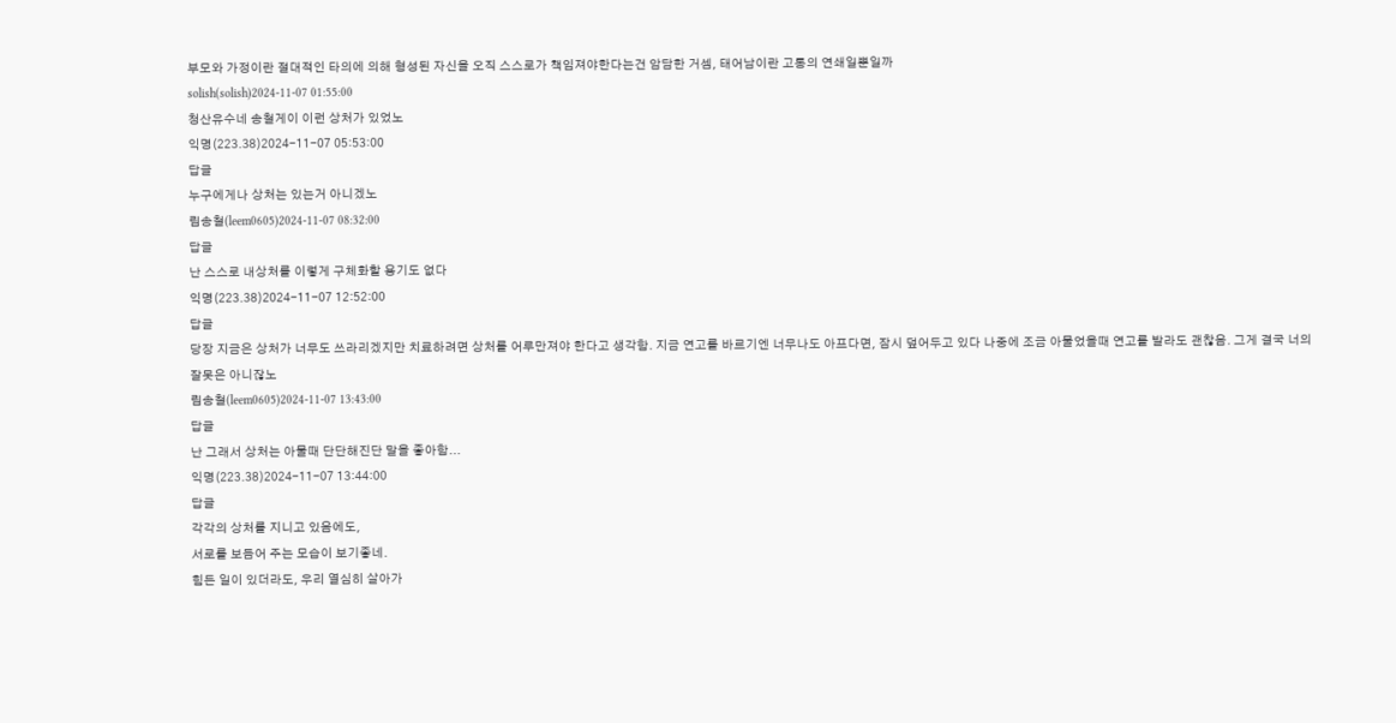부모와 가정이란 절대적인 타의에 의해 형성된 자신을 오직 스스로가 책임져야한다는건 암담한 거셈, 태어남이란 고통의 연쇄일뿐일까
solish(solish)2024-11-07 01:55:00
청산유수네 송철게이 이런 상처가 있었노
익명(223.38)2024-11-07 05:53:00
답글
누구에게나 상처는 있는거 아니겠노
림송철(leem0605)2024-11-07 08:32:00
답글
난 스스로 내상처를 이렇게 구체화할 용기도 없다
익명(223.38)2024-11-07 12:52:00
답글
당장 지금은 상처가 너무도 쓰라리겠지만 치료하려면 상처를 어루만져야 한다고 생각함. 지금 연고를 바르기엔 너무나도 아프다면, 잠시 덮어두고 있다 나중에 조금 아물었을때 연고를 발라도 괜찮음. 그게 결국 너의 잘못은 아니잖노
림송철(leem0605)2024-11-07 13:43:00
답글
난 그래서 상처는 아물때 단단해진단 말을 좋아함...
익명(223.38)2024-11-07 13:44:00
답글
각각의 상처를 지니고 있음에도,
서로를 보듬어 주는 모습이 보기좋네.
힘든 일이 있더라도, 우리 열심히 살아가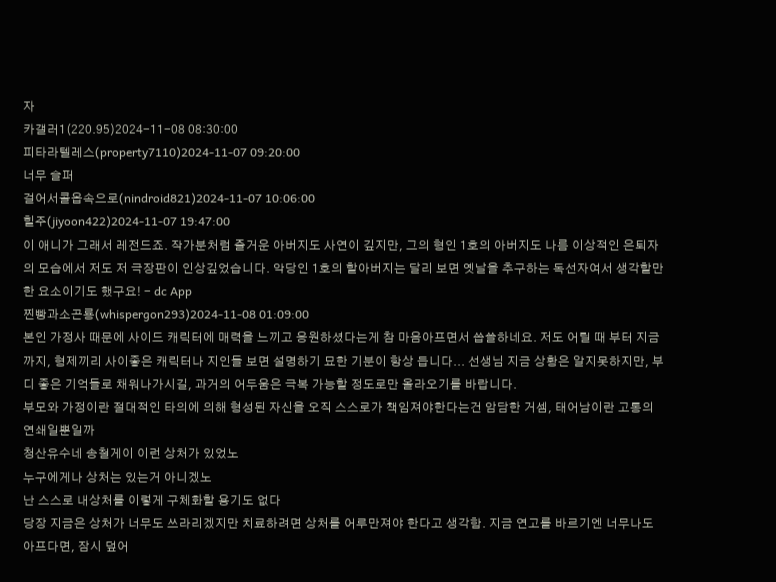자
카갤러1(220.95)2024-11-08 08:30:00
피타라텔레스(property7110)2024-11-07 09:20:00
너무 슬퍼
걸어서콜옵속으로(nindroid821)2024-11-07 10:06:00
힐주(jiyoon422)2024-11-07 19:47:00
이 애니가 그래서 레전드죠. 작가분처럼 즐거운 아버지도 사연이 깊지만, 그의 형인 1호의 아버지도 나름 이상적인 은퇴자의 모습에서 저도 저 극장판이 인상깊었습니다. 악당인 1호의 할아버지는 달리 보면 옛날을 추구하는 독선자여서 생각할만한 요소이기도 했구요! - dc App
찐빵과소곤룡(whispergon293)2024-11-08 01:09:00
본인 가정사 때문에 사이드 캐릭터에 매력을 느끼고 응원하셨다는게 참 마음아프면서 씁쓸하네요. 저도 어릴 때 부터 지금까지, 형제끼리 사이좋은 캐릭터나 지인들 보면 설명하기 묘한 기분이 항상 듭니다... 선생님 지금 상황은 알지못하지만, 부디 좋은 기억들로 채워나가시길, 과거의 어두움은 극복 가능할 정도로만 올라오기를 바랍니다.
부모와 가정이란 절대적인 타의에 의해 형성된 자신을 오직 스스로가 책임져야한다는건 암담한 거셈, 태어남이란 고통의 연쇄일뿐일까
청산유수네 송철게이 이런 상처가 있었노
누구에게나 상처는 있는거 아니겠노
난 스스로 내상처를 이렇게 구체화할 용기도 없다
당장 지금은 상처가 너무도 쓰라리겠지만 치료하려면 상처를 어루만져야 한다고 생각함. 지금 연고를 바르기엔 너무나도 아프다면, 잠시 덮어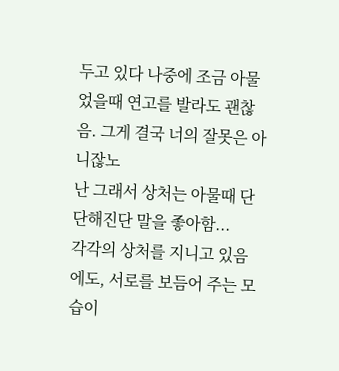두고 있다 나중에 조금 아물었을때 연고를 발라도 괜찮음. 그게 결국 너의 잘못은 아니잖노
난 그래서 상처는 아물때 단단해진단 말을 좋아함...
각각의 상처를 지니고 있음에도, 서로를 보듬어 주는 모습이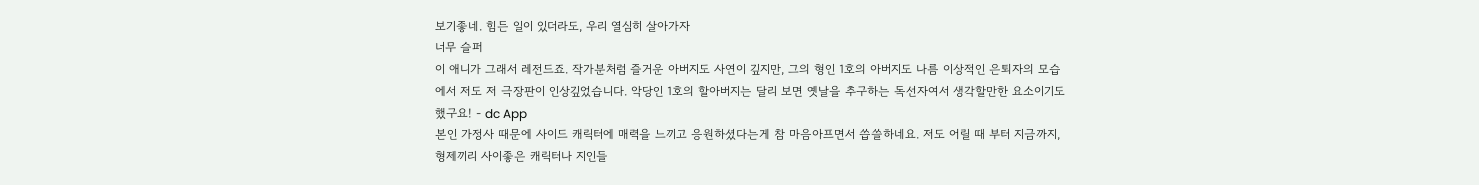보기좋네. 힘든 일이 있더라도, 우리 열심히 살아가자
너무 슬퍼
이 애니가 그래서 레전드죠. 작가분처럼 즐거운 아버지도 사연이 깊지만, 그의 형인 1호의 아버지도 나름 이상적인 은퇴자의 모습에서 저도 저 극장판이 인상깊었습니다. 악당인 1호의 할아버지는 달리 보면 옛날을 추구하는 독선자여서 생각할만한 요소이기도 했구요! - dc App
본인 가정사 때문에 사이드 캐릭터에 매력을 느끼고 응원하셨다는게 참 마음아프면서 씁쓸하네요. 저도 어릴 때 부터 지금까지, 형제끼리 사이좋은 캐릭터나 지인들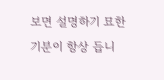보면 설명하기 묘한 기분이 항상 듭니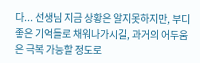다... 선생님 지금 상황은 알지못하지만, 부디 좋은 기억들로 채워나가시길, 과거의 어두움은 극복 가능할 정도로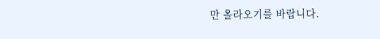만 올라오기를 바랍니다.